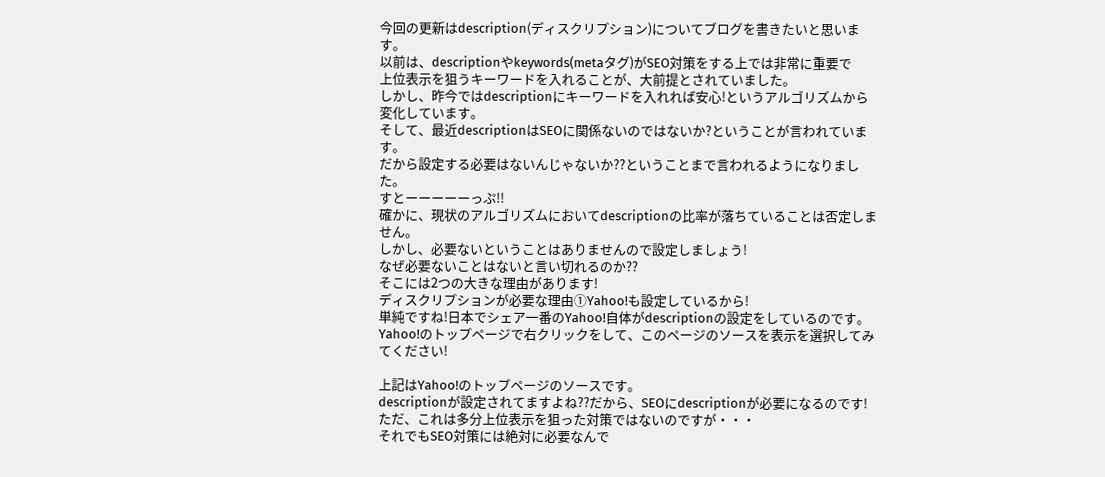今回の更新はdescription(ディスクリプション)についてブログを書きたいと思います。
以前は、descriptionやkeywords(metaタグ)がSEO対策をする上では非常に重要で
上位表示を狙うキーワードを入れることが、大前提とされていました。
しかし、昨今ではdescriptionにキーワードを入れれば安心!というアルゴリズムから変化しています。
そして、最近descriptionはSEOに関係ないのではないか?ということが言われています。
だから設定する必要はないんじゃないか??ということまで言われるようになりました。
すとーーーーーっぷ!!
確かに、現状のアルゴリズムにおいてdescriptionの比率が落ちていることは否定しません。
しかし、必要ないということはありませんので設定しましょう!
なぜ必要ないことはないと言い切れるのか??
そこには2つの大きな理由があります!
ディスクリプションが必要な理由①Yahoo!も設定しているから!
単純ですね!日本でシェア一番のYahoo!自体がdescriptionの設定をしているのです。
Yahoo!のトップページで右クリックをして、このページのソースを表示を選択してみてください!

上記はYahoo!のトップページのソースです。
descriptionが設定されてますよね??だから、SEOにdescriptionが必要になるのです!
ただ、これは多分上位表示を狙った対策ではないのですが・・・
それでもSEO対策には絶対に必要なんで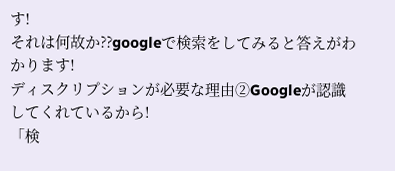す!
それは何故か??googleで検索をしてみると答えがわかります!
ディスクリプションが必要な理由②Googleが認識してくれているから!
「検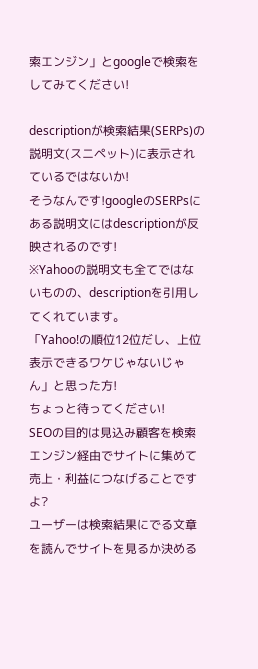索エンジン」とgoogleで検索をしてみてください!

descriptionが検索結果(SERPs)の説明文(スニペット)に表示されているではないか!
そうなんです!googleのSERPsにある説明文にはdescriptionが反映されるのです!
※Yahooの説明文も全てではないものの、descriptionを引用してくれています。
「Yahoo!の順位12位だし、上位表示できるワケじゃないじゃん」と思った方!
ちょっと待ってください!
SEOの目的は見込み顧客を検索エンジン経由でサイトに集めて売上・利益につなげることですよ?
ユーザーは検索結果にでる文章を読んでサイトを見るか決める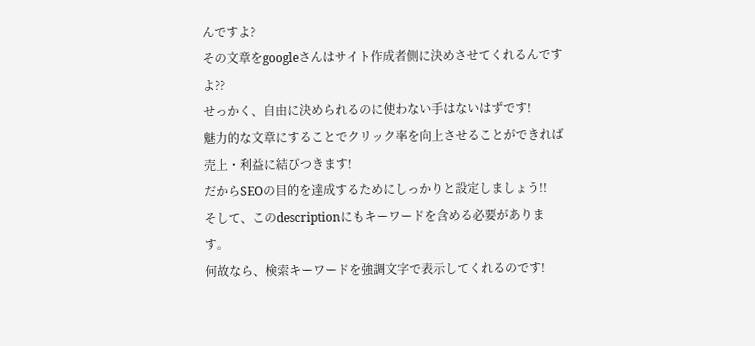んですよ?
その文章をgoogleさんはサイト作成者側に決めさせてくれるんですよ??
せっかく、自由に決められるのに使わない手はないはずです!
魅力的な文章にすることでクリック率を向上させることができれば売上・利益に結びつきます!
だからSEOの目的を達成するためにしっかりと設定しましょう!!
そして、このdescriptionにもキーワードを含める必要があります。
何故なら、検索キーワードを強調文字で表示してくれるのです!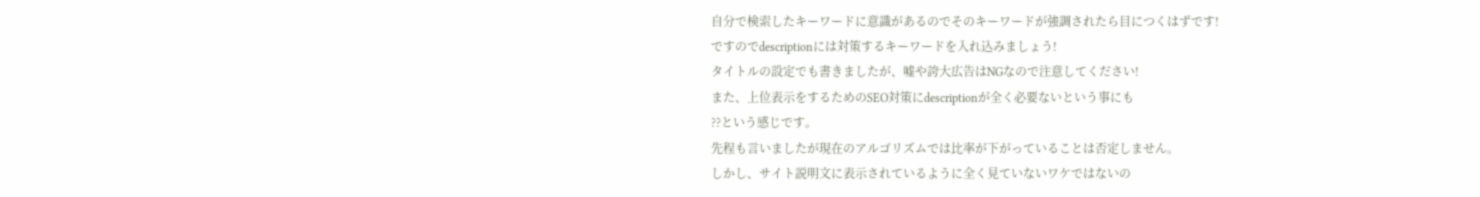自分で検索したキーワードに意識があるのでそのキーワードが強調されたら目につくはずです!
ですのでdescriptionには対策するキーワードを入れ込みましょう!
タイトルの設定でも書きましたが、嘘や誇大広告はNGなので注意してください!
また、上位表示をするためのSEO対策にdescriptionが全く必要ないという事にも
??という感じです。
先程も言いましたが現在のアルゴリズムでは比率が下がっていることは否定しません。
しかし、サイト説明文に表示されているように全く見ていないワケではないの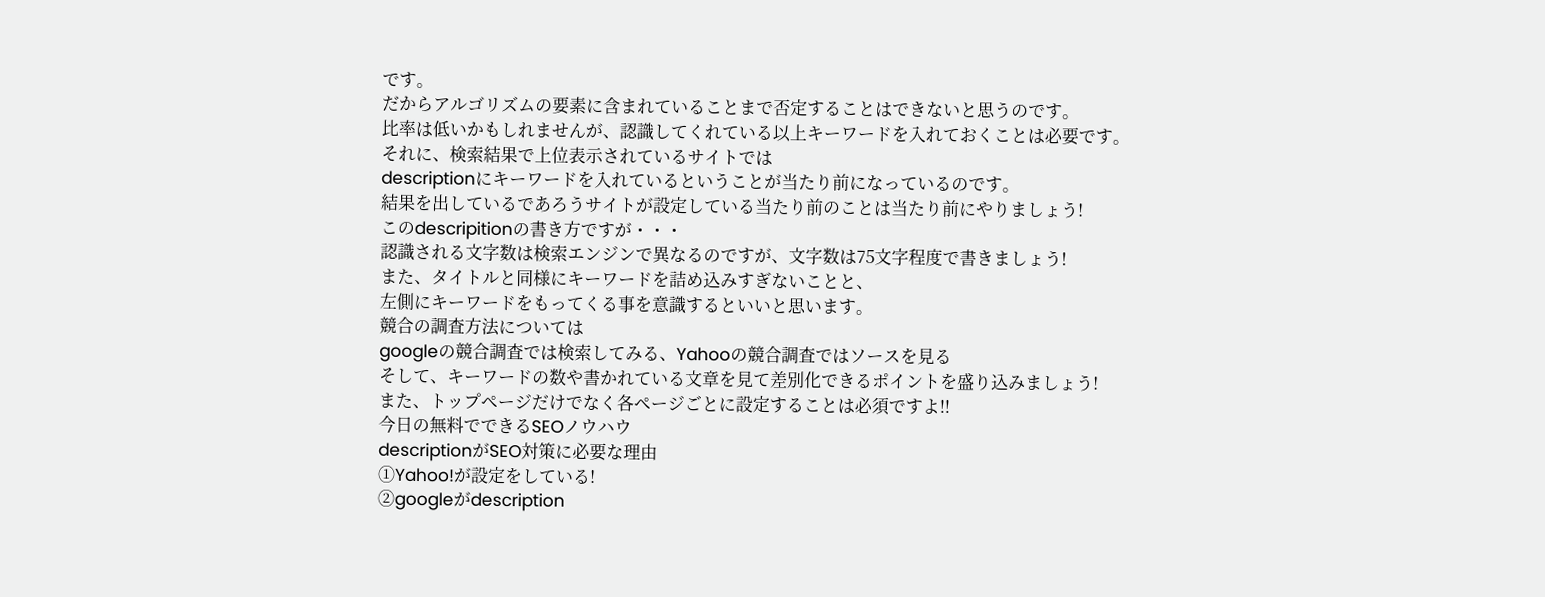です。
だからアルゴリズムの要素に含まれていることまで否定することはできないと思うのです。
比率は低いかもしれませんが、認識してくれている以上キーワードを入れておくことは必要です。
それに、検索結果で上位表示されているサイトでは
descriptionにキーワードを入れているということが当たり前になっているのです。
結果を出しているであろうサイトが設定している当たり前のことは当たり前にやりましょう!
このdescripitionの書き方ですが・・・
認識される文字数は検索エンジンで異なるのですが、文字数は75文字程度で書きましょう!
また、タイトルと同様にキーワードを詰め込みすぎないことと、
左側にキーワードをもってくる事を意識するといいと思います。
競合の調査方法については
googleの競合調査では検索してみる、Yahooの競合調査ではソースを見る
そして、キーワードの数や書かれている文章を見て差別化できるポイントを盛り込みましょう!
また、トップページだけでなく各ページごとに設定することは必須ですよ!!
今日の無料でできるSEOノウハウ
descriptionがSEO対策に必要な理由
①Yahoo!が設定をしている!
②googleがdescription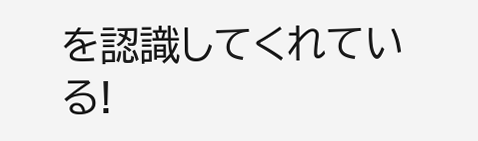を認識してくれている!